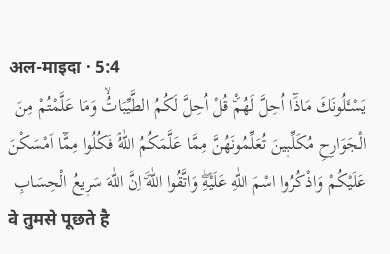अल-माइदा · 5:4
يَسْـَٔلُونَكَ مَاذَٓا اُحِلَّ لَهُمْۜ قُلْ اُحِلَّ لَكُمُ الطَّيِّبَاتُۙ وَمَا عَلَّمْتُمْ مِنَ الْجَوَارِحِ مُكَلِّب۪ينَ تُعَلِّمُونَهُنَّ مِمَّا عَلَّمَكُمُ اللّٰهُۘ فَكُلُوا مِمَّٓا اَمْسَكْنَ عَلَيْكُمْ وَاذْكُرُوا اسْمَ اللّٰهِ عَلَيْهِۖ وَاتَّقُوا اللّٰهَۜ اِنَّ اللّٰهَ سَر۪يعُ الْحِسَابِ
वे तुमसे पूछते है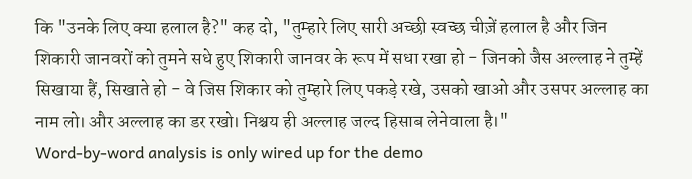कि "उनके लिए क्या हलाल है?" कह दो, "तुम्हारे लिए सारी अच्छी स्वच्छ चीज़ें हलाल है और जिन शिकारी जानवरों को तुमने सधे हुए शिकारी जानवर के रूप में सधा रखा हो - जिनको जैस अल्लाह ने तुम्हें सिखाया हैं, सिखाते हो - वे जिस शिकार को तुम्हारे लिए पकड़े रखे, उसको खाओ और उसपर अल्लाह का नाम लो। और अल्लाह का डर रखो। निश्चय ही अल्लाह जल्द हिसाब लेनेवाला है।"
Word-by-word analysis is only wired up for the demo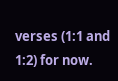verses (1:1 and 1:2) for now.